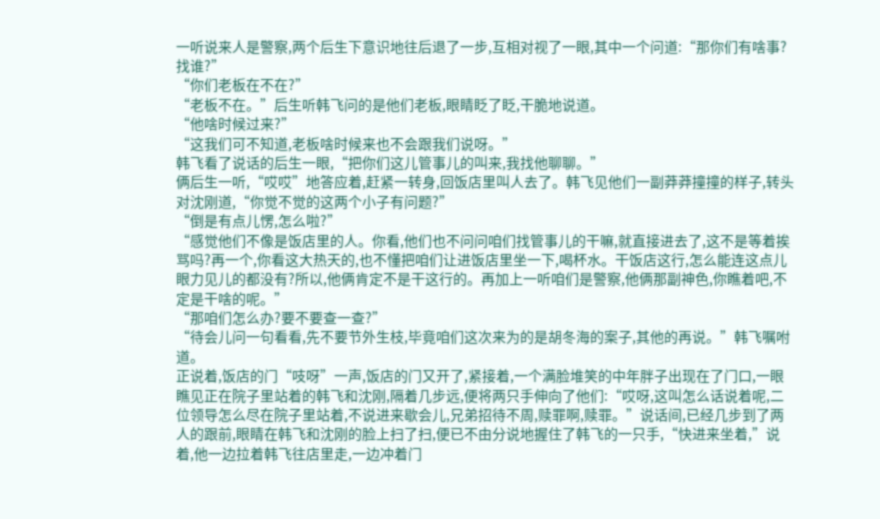一听说来人是警察,两个后生下意识地往后退了一步,互相对视了一眼,其中一个问道:“那你们有啥事?找谁?”
“你们老板在不在?”
“老板不在。”后生听韩飞问的是他们老板,眼睛眨了眨,干脆地说道。
“他啥时候过来?”
“这我们可不知道,老板啥时候来也不会跟我们说呀。”
韩飞看了说话的后生一眼,“把你们这儿管事儿的叫来,我找他聊聊。”
俩后生一听,“哎哎”地答应着,赶紧一转身,回饭店里叫人去了。韩飞见他们一副莽莽撞撞的样子,转头对沈刚道,“你觉不觉的这两个小子有问题?”
“倒是有点儿愣,怎么啦?”
“感觉他们不像是饭店里的人。你看,他们也不问问咱们找管事儿的干嘛,就直接进去了,这不是等着挨骂吗?再一个,你看这大热天的,也不懂把咱们让进饭店里坐一下,喝杯水。干饭店这行,怎么能连这点儿眼力见儿的都没有?所以,他俩肯定不是干这行的。再加上一听咱们是警察,他俩那副神色,你瞧着吧,不定是干啥的呢。”
“那咱们怎么办?要不要查一查?”
“待会儿问一句看看,先不要节外生枝,毕竟咱们这次来为的是胡冬海的案子,其他的再说。”韩飞嘱咐道。
正说着,饭店的门“吱呀”一声,饭店的门又开了,紧接着,一个满脸堆笑的中年胖子出现在了门口,一眼瞧见正在院子里站着的韩飞和沈刚,隔着几步远,便将两只手伸向了他们:“哎呀,这叫怎么话说着呢,二位领导怎么尽在院子里站着,不说进来歇会儿,兄弟招待不周,赎罪啊,赎罪。”说话间,已经几步到了两人的跟前,眼睛在韩飞和沈刚的脸上扫了扫,便已不由分说地握住了韩飞的一只手,“快进来坐着,”说着,他一边拉着韩飞往店里走,一边冲着门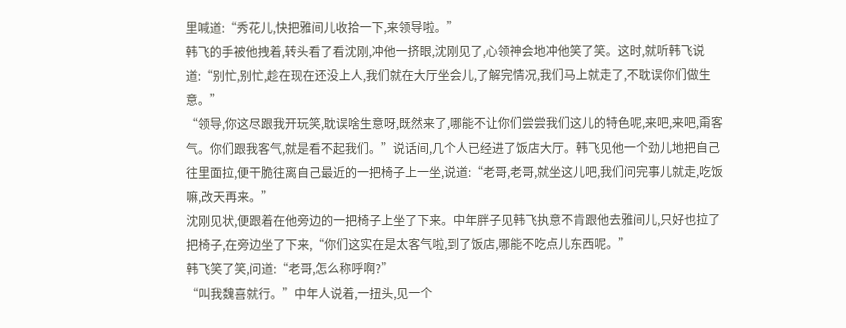里喊道:“秀花儿,快把雅间儿收拾一下,来领导啦。”
韩飞的手被他拽着,转头看了看沈刚,冲他一挤眼,沈刚见了,心领神会地冲他笑了笑。这时,就听韩飞说道:“别忙,别忙,趁在现在还没上人,我们就在大厅坐会儿,了解完情况,我们马上就走了,不耽误你们做生意。”
“领导,你这尽跟我开玩笑,耽误啥生意呀,既然来了,哪能不让你们尝尝我们这儿的特色呢,来吧,来吧,甭客气。你们跟我客气,就是看不起我们。”说话间,几个人已经进了饭店大厅。韩飞见他一个劲儿地把自己往里面拉,便干脆往离自己最近的一把椅子上一坐,说道:“老哥,老哥,就坐这儿吧,我们问完事儿就走,吃饭嘛,改天再来。”
沈刚见状,便跟着在他旁边的一把椅子上坐了下来。中年胖子见韩飞执意不肯跟他去雅间儿,只好也拉了把椅子,在旁边坐了下来,“你们这实在是太客气啦,到了饭店,哪能不吃点儿东西呢。”
韩飞笑了笑,问道:“老哥,怎么称呼啊?”
“叫我魏喜就行。”中年人说着,一扭头,见一个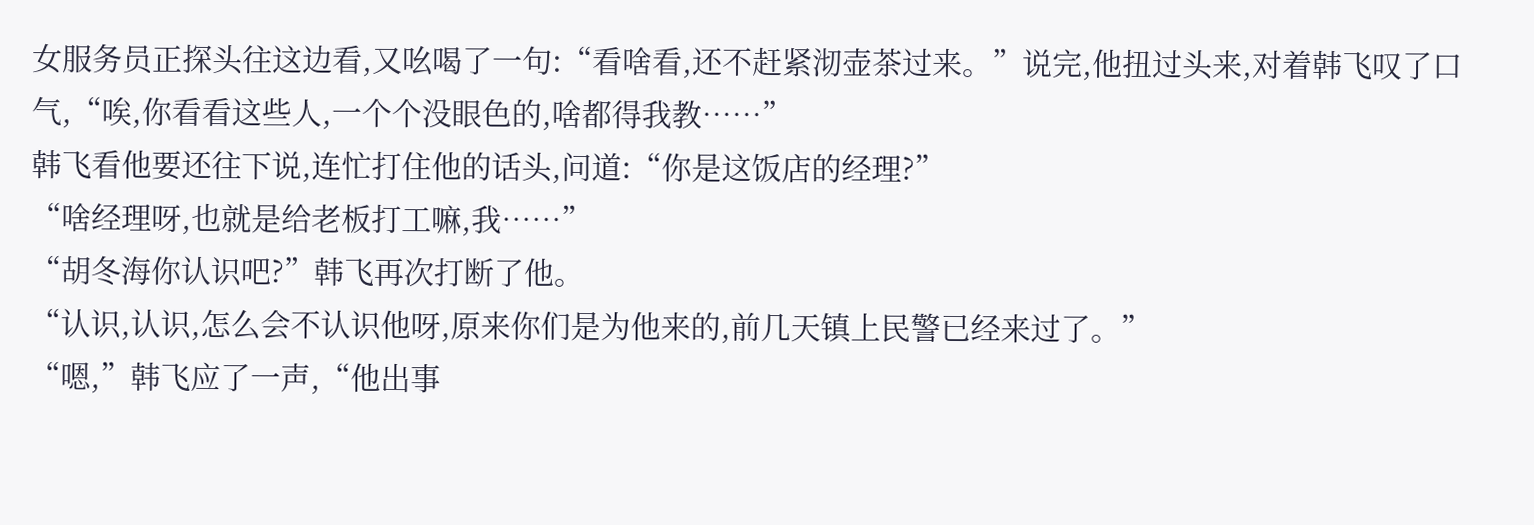女服务员正探头往这边看,又吆喝了一句:“看啥看,还不赶紧沏壶茶过来。”说完,他扭过头来,对着韩飞叹了口气,“唉,你看看这些人,一个个没眼色的,啥都得我教……”
韩飞看他要还往下说,连忙打住他的话头,问道:“你是这饭店的经理?”
“啥经理呀,也就是给老板打工嘛,我……”
“胡冬海你认识吧?”韩飞再次打断了他。
“认识,认识,怎么会不认识他呀,原来你们是为他来的,前几天镇上民警已经来过了。”
“嗯,”韩飞应了一声,“他出事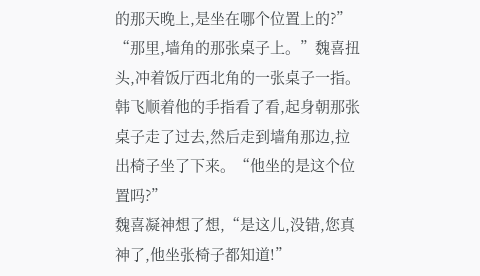的那天晚上,是坐在哪个位置上的?”
“那里,墙角的那张桌子上。”魏喜扭头,冲着饭厅西北角的一张桌子一指。
韩飞顺着他的手指看了看,起身朝那张桌子走了过去,然后走到墙角那边,拉出椅子坐了下来。“他坐的是这个位置吗?”
魏喜凝神想了想,“是这儿,没错,您真神了,他坐张椅子都知道!”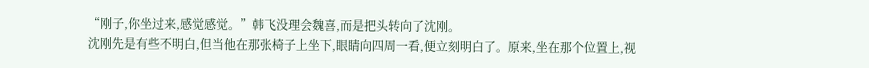“刚子,你坐过来,感觉感觉。”韩飞没理会魏喜,而是把头转向了沈刚。
沈刚先是有些不明白,但当他在那张椅子上坐下,眼睛向四周一看,便立刻明白了。原来,坐在那个位置上,视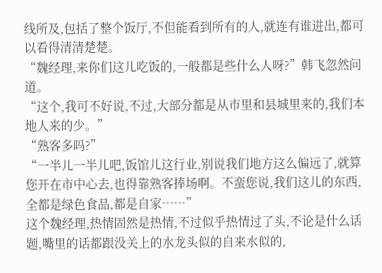线所及,包括了整个饭厅,不但能看到所有的人,就连有谁进出,都可以看得清清楚楚。
“魏经理,来你们这儿吃饭的,一般都是些什么人呀?”韩飞忽然问道。
“这个,我可不好说,不过,大部分都是从市里和县城里来的,我们本地人来的少。”
“熟客多吗?”
“一半儿一半儿吧,饭馆儿这行业,别说我们地方这么偏远了,就算您开在市中心去,也得靠熟客捧场啊。不蛮您说,我们这儿的东西,全都是绿色食品,都是自家……”
这个魏经理,热情固然是热情,不过似乎热情过了头,不论是什么话题,嘴里的话都跟没关上的水龙头似的自来水似的,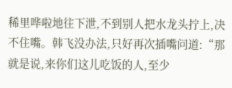稀里哗啦地往下泄,不到别人把水龙头拧上,决不住嘴。韩飞没办法,只好再次插嘴问道:“那就是说,来你们这儿吃饭的人,至少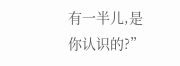有一半儿,是你认识的?”